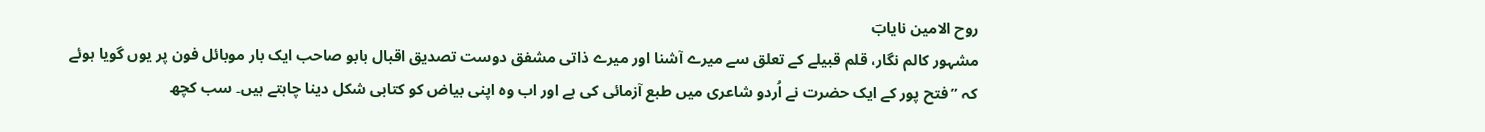روح الامین نایابؔ
مشہور کالم نگار، قلم قبیلے کے تعلق سے میرے آشنا اور میرے ذاتی مشفق دوست تصدیق اقبال بابو صاحب ایک بار موبائل فون پر یوں گویا ہوئے کہ ”فتح پور کے ایک حضرت نے اُردو شاعری میں طبع آزمائی کی ہے اور اب وہ اپنی بیاض کو کتابی شکل دینا چاہتے ہیں۔ سب کچھ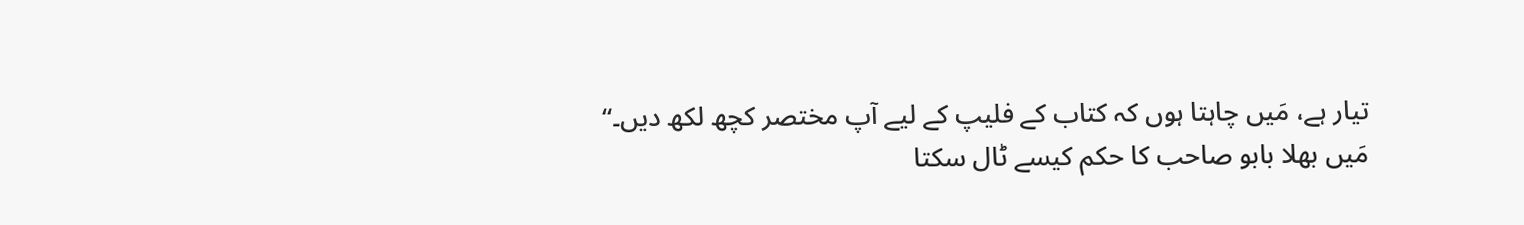تیار ہے، مَیں چاہتا ہوں کہ کتاب کے فلیپ کے لیے آپ مختصر کچھ لکھ دیں۔“
مَیں بھلا بابو صاحب کا حکم کیسے ٹال سکتا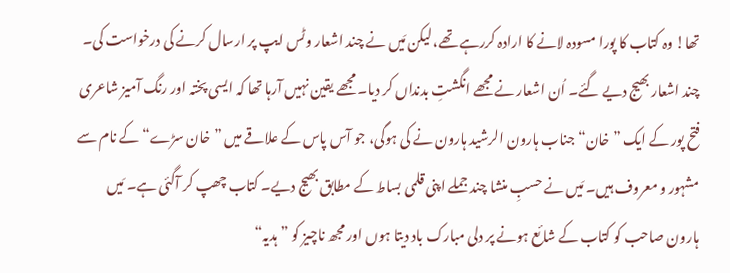تھا! وہ کتاب کا پورا مسودہ لانے کا ارادہ کررہے تھے، لیکن مَیں نے چند اشعار وٹس ایپ پر ارسال کرنے کی درخواست کی۔ چند اشعار بھیج دیے گئے۔ اُن اشعار نے مجھے انگشتِ بدنداں کر دیا۔ مجھے یقین نہیں آرہا تھا کہ ایسی پختہ اور رنگ آمیز شاعری فتح پور کے ایک ”خان“ جناب ہارون الرشید ہارون نے کی ہوگی، جو آس پاس کے علاقے میں ”خان سڑے“ کے نام سے مشہور و معروف ہیں۔ مَیں نے حسبِ منشا چند جملے اپنی قلمی بساط کے مطابق بھیج دیے۔ کتاب چھپ کر آگئی ہے۔ مَیں ہارون صاحب کو کتاب کے شائع ہونے پر دلی مبارک باد دیتا ہوں اور مجھ ناچیز کو ”ہدیہ“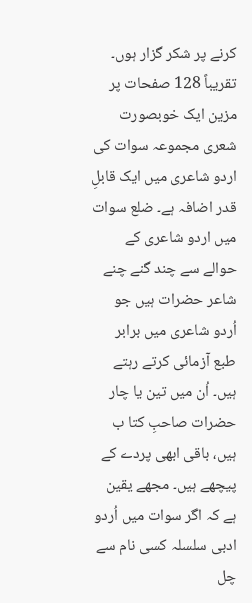کرنے پر شکر گزار ہوں۔
تقریباً 128 صفحات پر مزین ایک خوبصورت شعری مجموعہ سوات کی اردو شاعری میں ایک قابلِ قدر اضافہ ہے۔ ضلع سوات میں اردو شاعری کے حوالے سے چند گنے چنے شاعر حضرات ہیں جو اُردو شاعری میں برابر طبع آزمائی کرتے رہتے ہیں۔ اُن میں تین یا چار حضرات صاحبِ کتا ب ہیں، باقی ابھی پردے کے پیچھے ہیں۔ مجھے یقین ہے کہ اگر سوات میں اُردو ادبی سلسلہ کسی نام سے چل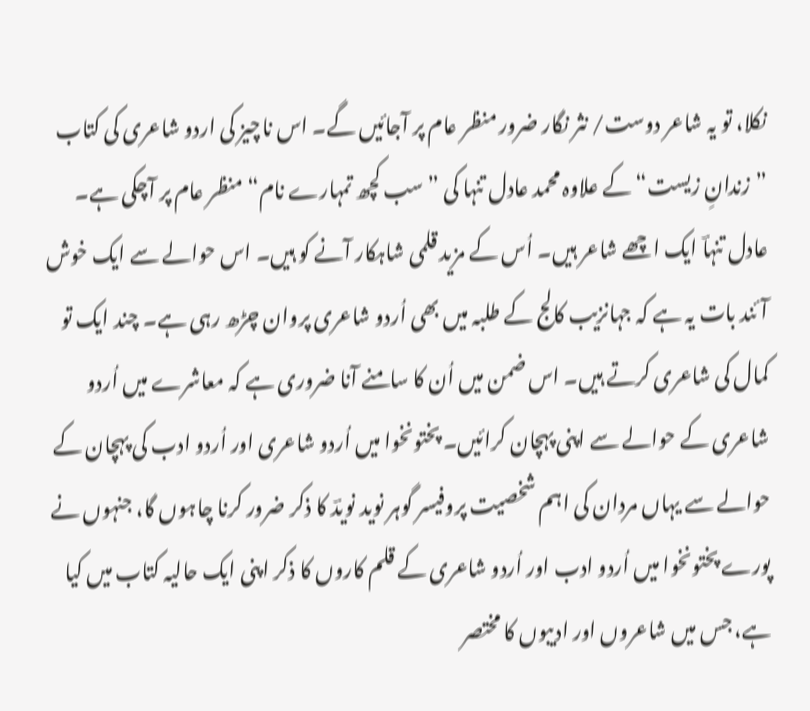نکلا، تو یہ شاعر دوست/ نثر نگار ضرور منظر عام پر آجائیں گے۔ اس ناچیز کی اردو شاعری کی کتاب ”زندانِ زیست“ کے علاوہ محمد عادل تنہا کی ”سب کچھ تمہارے نام“ منظر عام پر آچکی ہے۔ عادل تنہاؔ ایک اچھے شاعر ہیں۔ اُس کے مزید قلمی شاہکار آنے کو ہیں۔ اس حوالے سے ایک خوش آئند بات یہ ہے کہ جہانزیب کالج کے طلبہ میں بھی اُردو شاعری پروان چڑھ رہی ہے۔ چند ایک تو کمال کی شاعری کرتے ہیں۔ اس ضمن میں اُن کا سامنے آنا ضروری ہے کہ معاشرے میں اُردو شاعری کے حوالے سے اپنی پہچان کرائیں۔ پختونخوا میں اُردو شاعری اور اُردو ادب کی پہچان کے حوالے سے یہاں مردان کی اہم شخصیت پروفیسر گوہر نوید نویدؔ کا ذکر ضرور کرنا چاہوں گا، جنہوں نے پورے پختونخوا میں اُردو ادب اور اُردو شاعری کے قلم کاروں کا ذکر اپنی ایک حالیہ کتاب میں کیا ہے، جس میں شاعروں اور ادیبوں کا مختصر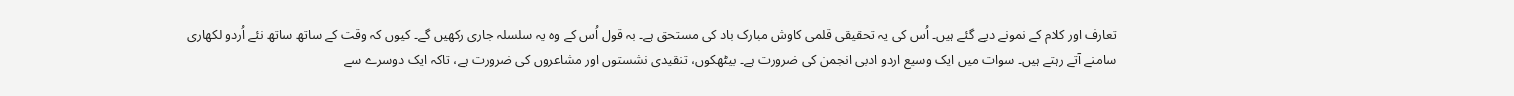تعارف اور کلام کے نمونے دیے گئے ہیں۔ اُس کی یہ تحقیقی قلمی کاوش مبارک باد کی مستحق ہے۔ بہ قول اُس کے وہ یہ سلسلہ جاری رکھیں گے۔ کیوں کہ وقت کے ساتھ ساتھ نئے اُردو لکھاری سامنے آتے رہتے ہیں۔ سوات میں ایک وسیع اردو ادبی انجمن کی ضرورت ہے۔ بیٹھکوں، تنقیدی نشستوں اور مشاعروں کی ضرورت ہے، تاکہ ایک دوسرے سے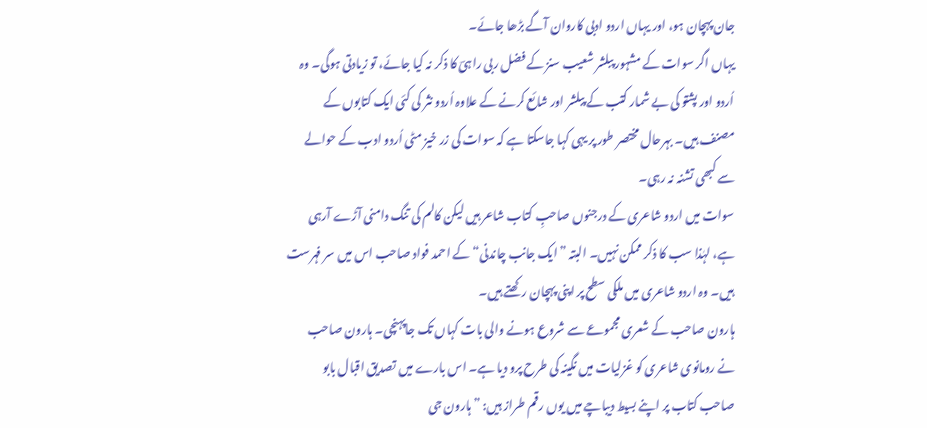جان پہچان ہو، اور یہاں اردو ادبی کاروان آگے بڑھا جائے۔
یہاں اگر سوات کے مشہور پبلشر شعیب سنز کے فضل ربی راہیؔ کا ذکر نہ کیا جائے، تو زیادتی ہوگی۔ وہ اُردو اور پشتو کی بے شمار کتب کے پبلشر اور شائع کرنے کے علاوہ اُردو نثر کی کئی ایک کتابوں کے مصنف ہیں۔ بہرحال مختصر طور پر یہی کہا جاسکتا ہے کہ سوات کی زر خیز مٹی اُردو ادب کے حوالے سے کبھی تشنہ نہ رہی۔
سوات میں اردو شاعری کے درجنوں صاحبِ کتاب شاعر ہیں لیکن کالم کی تنگ دامنی آڑے آرہی ہے، لہٰذا سب کا ذکر ممکن نہیں۔ البتہ ”ایک جانب چاندنی“ کے احمد فواد صاحب اس میں سر فہرست ہیں۔ وہ اردو شاعری میں ملکی سطح پر اپنی پہچان رکھتے ہیں۔
ہارون صاحب کے شعری مجموعے سے شروع ہونے والی بات کہاں تک جاپہنچی۔ ہارون صاحب نے رومانوی شاعری کو غزلیات میں نگینہ کی طرح پرو دیا ہے۔ اس بارے میں تصدیق اقبال بابو صاحب کتاب پر اپنے بسیط دیباچے میں یوں رقم طراز ہیں: ”ہارون جی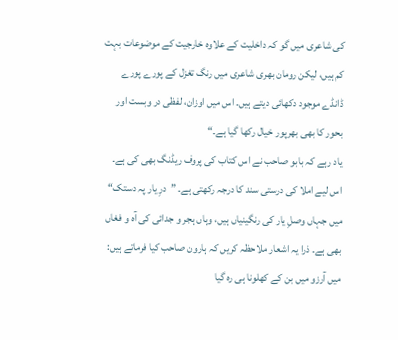کی شاعری میں گو کہ داخلیت کے علاوہ خارجیت کے موضوعات بہت کم ہیں، لیکن رومان بھری شاعری میں رنگ تغزل کے پورے پورے ڈانڈے موجود دکھائی دیتے ہیں۔ اس میں اوزان، لفظی در وبست اور بحور کا بھی بھرپور خیال رکھا گیا ہے۔“
یاد رہے کہ بابو صاحب نے اس کتاب کی پروف ریڈنگ بھی کی ہے۔ اس لیے املا کی درستی سند کا درجہ رکھتی ہے۔ ”درِ یار پہ دستک“ میں جہاں وصلِ یار کی رنگینیاں ہیں، وہاں ہجر و جدائی کی آہ و فغاں بھی ہے۔ ذرا یہ اشعار ملاحظہ کریں کہ ہارون صاحب کیا فرماتے ہیں:
میں آرزو میں بن کے کھلونا ہی رہ گیا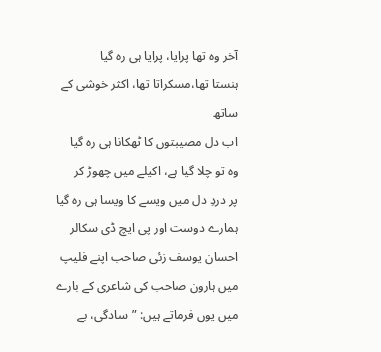آخر وہ تھا پرایا، پرایا ہی رہ گیا
ہنستا تھا،مسکراتا تھا، اکثر خوشی کے ساتھ
اب دل مصیبتوں کا ٹھکانا ہی رہ گیا
وہ تو چلا گیا ہے، اکیلے میں چھوڑ کر
پر دردِ دل میں ویسے کا ویسا ہی رہ گیا
ہمارے دوست اور پی ایچ ڈی سکالر احسان یوسف زئی صاحب اپنے فلیپ میں ہارون صاحب کی شاعری کے بارے میں یوں فرماتے ہیں: ”سادگی، بے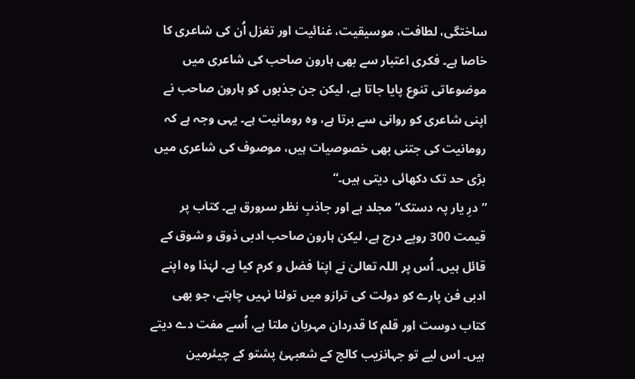ساختگی، لطافت، موسیقیت، غنائیت اور تغزل اُن کی شاعری کا خاصا ہے۔ فکری اعتبار سے بھی ہارون صاحب کی شاعری میں موضوعاتی تنوع پایا جاتا ہے، لیکن جن جذبوں کو ہارون صاحب نے اپنی شاعری کو روانی سے برتا ہے، وہ رومانیت ہے۔ یہی وجہ ہے کہ رومانیت کی جتنی بھی خصوصیات ہیں، موصوف کی شاعری میں بڑی حد تک دکھائی دیتی ہیں۔“
”درِ یار پہ دستک“ مجلد ہے اور جاذبِ نظر سرورق ہے۔ کتاب پر قیمت 300 روپے درج ہے، لیکن ہارون صاحب ادبی ذوق و شوق کے قائل ہیں۔ اُس پر اللہ تعالیٰ نے اپنا فضل و کرم کیا ہے۔ لہٰذا وہ اپنے ادبی فن پارے کو دولت کی ترازو میں تولنا نہیں چاہتے، جو بھی کتاب دوست اور قلم کا قدردان مہربان ملتا ہے، اُسے مفت دے دیتے ہیں۔ اس لیے تو جہانزیب کالج کے شعبہئ پشتو کے چیئرمین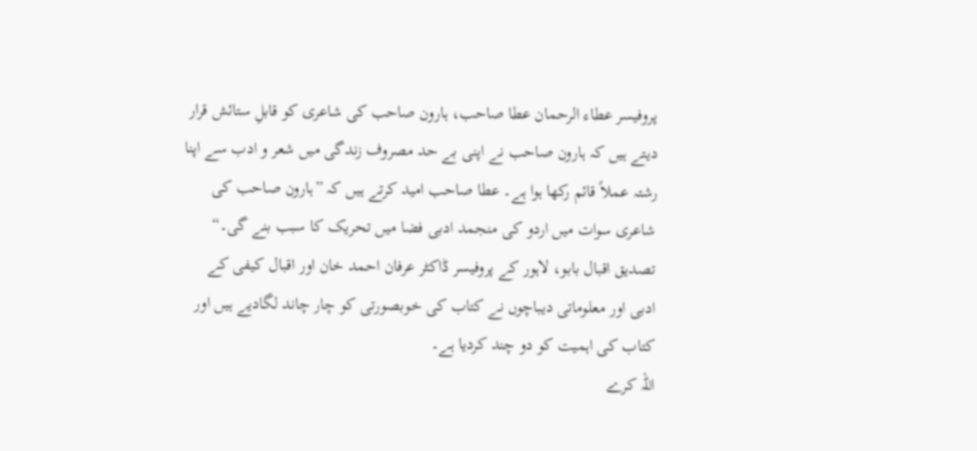پروفیسر عطاء الرحمان عطا صاحب، ہارون صاحب کی شاعری کو قابلِ ستائش قرار دیتے ہیں کہ ہارون صاحب نے اپنی بے حد مصروف زندگی میں شعر و ادب سے اپنا رشتہ عملاً قائم رکھا ہوا ہے۔ عطا صاحب امید کرتے ہیں کہ ”ہارون صاحب کی شاعری سوات میں اردو کی منجمد ادبی فضا میں تحریک کا سبب بنے گی۔“
تصدیق اقبال بابو، لاہور کے پروفیسر ڈاکٹر عرفان احمد خان اور اقبال کیفی کے ادبی اور معلوماتی دیباچوں نے کتاب کی خوبصورتی کو چار چاند لگادیے ہیں اور کتاب کی اہمیت کو دو چند کردیا ہے۔
اللہ کرے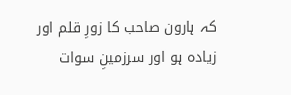کہ ہارون صاحب کا زورِ قلم اور زیادہ ہو اور سرزمینِ سوات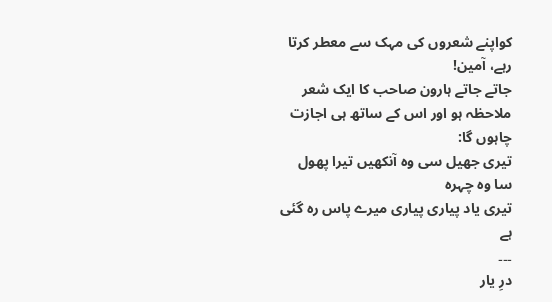کواپنے شعروں کی مہک سے معطر کرتا رہے، آمین!
جاتے جاتے ہارون صاحب کا ایک شعر ملاحظہ ہو اور اس کے ساتھ ہی اجازت چاہوں گا:
تیری جھیل سی وہ آنکھیں تیرا پھول سا وہ چہرہ
تیری یاد پیاری پیاری میرے پاس رہ گئی ہے
۔۔۔
درِ یار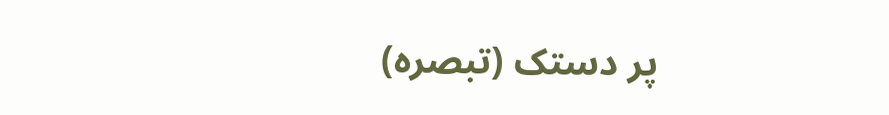پر دستک (تبصرہ)